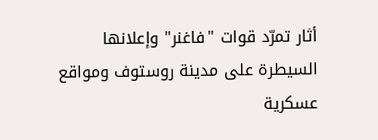أثار تمرّد قوات "فاغنر" وإعلانها السيطرة على مدينة روستوف ومواقع عسكرية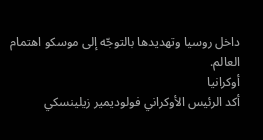داخل روسيا وتهديدها بالتوجّه إلى موسكو اهتمام العالم.
أوكرانيا
أكد الرئيس الأوكراني فولوديمير زيلينسكي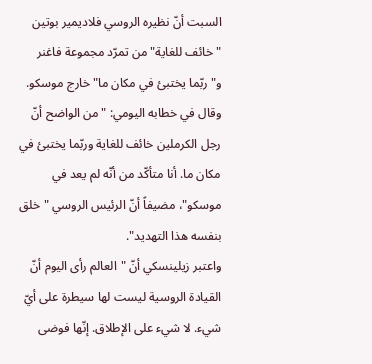السبت أنّ نظيره الروسي فلاديمير بوتين "خائف للغاية" من تمرّد مجموعة فاغنر و"ربّما يختبئ في مكان ما" خارج موسكو.
وقال في خطابه اليومي: "من الواضح أنّ رجل الكرملين خائف للغاية وربّما يختبئ في مكان ما. أنا متأكّد من أنّه لم يعد في موسكو"، مضيفاً أنّ الرئيس الروسي "خلق بنفسه هذا التهديد".
واعتبر زيلينسكي أنّ "العالم رأى اليوم أنّ القيادة الروسية ليست لها سيطرة على أيّ شيء. لا شيء على الإطلاق. إنّها فوضى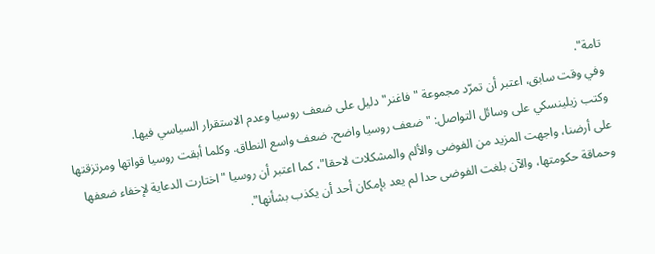تامة".
وفي وقت سابق، اعتبر أن تمرّد مجموعة "فاغنر" دليل على ضعف روسيا وعدم الاستقرار السياسي فيها.
وكتب زيلينسكي على وسائل التواصل: "ضعف روسيا واضح. ضعف واسع النطاق. وكلما أبقت روسيا قواتها ومرتزقتها على أرضنا، واجهت المزيد من الفوضى والألم والمشكلات لاحقا"، كما اعتبر أن روسيا "اختارت الدعاية لإخفاء ضعفها وحماقة حكومتها، والآن بلغت الفوضى حدا لم يعد بإمكان أحد أن يكذب بشأنها".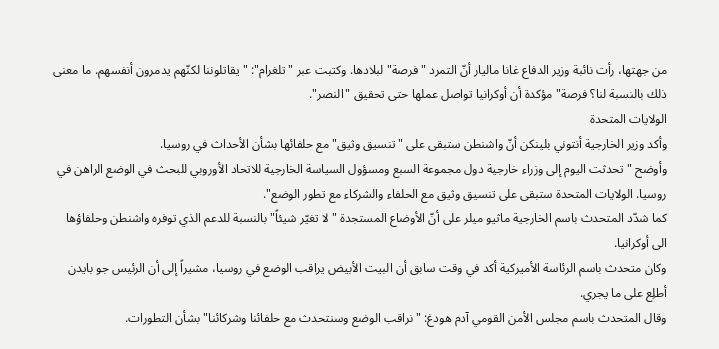من جهتها، رأت نائبة وزير الدفاع غانا ماليار أنّ التمرد "فرصة" لبلادها. وكتبت عبر "تلغرام": "يقاتلوننا لكنّهم يدمرون أنفسهم. ما معنى ذلك بالنسبة لنا؟ فرصة" مؤكدة أن أوكرانيا تواصل عملها حتى تحقيق "النصر".
الولايات المتحدة
وأكد وزير الخارجية أنتوني بلينكن أنّ واشنطن ستبقى على "تنسيق وثيق" مع حلفائها بشأن الأحداث في روسيا.
وأوضح "تحدثت اليوم إلى وزراء خارجية دول مجموعة السبع ومسؤول السياسة الخارجية للاتحاد الأوروبي للبحث في الوضع الراهن في روسيا. الولايات المتحدة ستبقى على تنسيق وثيق مع الحلفاء والشركاء مع تطور الوضع".
كما شدّد المتحدث باسم الخارجية ماثيو ميلر على أنّ الأوضاع المستجدة "لا تغيّر شيئاً" بالنسبة للدعم الذي توفره واشنطن وحلفاؤها الى أوكرانيا.
وكان متحدث باسم الرئاسة الأميركية أكد في وقت سابق أن البيت الأبيض يراقب الوضع في روسيا، مشيراً إلى أن الرئيس جو بايدن أطلِع على ما يجري.
وقال المتحدث باسم مجلس الأمن القومي آدم هودغ: "نراقب الوضع وسنتحدث مع حلفائنا وشركائنا" بشأن التطورات.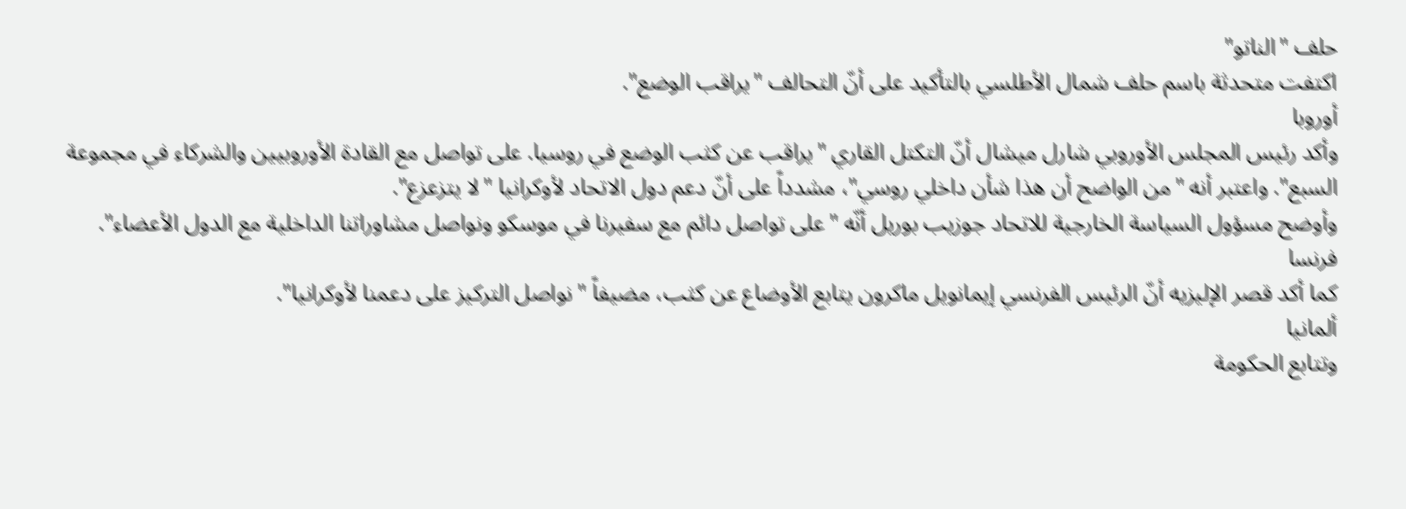حلف "الناتو"
اكتفت متحدثة باسم حلف شمال الأطلسي بالتأكيد على أنّ التحالف "يراقب الوضع".
أوروبا
وأكد رئيس المجلس الأوروبي شارل ميشال أنّ التكتل القاري "يراقب عن كثب الوضع في روسيا. على تواصل مع القادة الأوروبيين والشركاء في مجموعة السبع". واعتبر أنه "من الواضح أن هذا شأن داخلي روسي"، مشدداً على أنّ دعم دول الاتحاد لأوكرانيا "لا يتزعزع".
وأوضح مسؤول السياسة الخارجية للاتحاد جوزيب بوريل أنّه "على تواصل دائم مع سفيرنا في موسكو ونواصل مشاوراتنا الداخلية مع الدول الأعضاء".
فرنسا
كما أكد قصر الإليزيه أنّ الرئيس الفرنسي إيمانويل ماكرون يتابع الأوضاع عن كثب، مضيفاً "نواصل التركيز على دعمنا لأوكرانيا".
ألمانيا
وتتابع الحكومة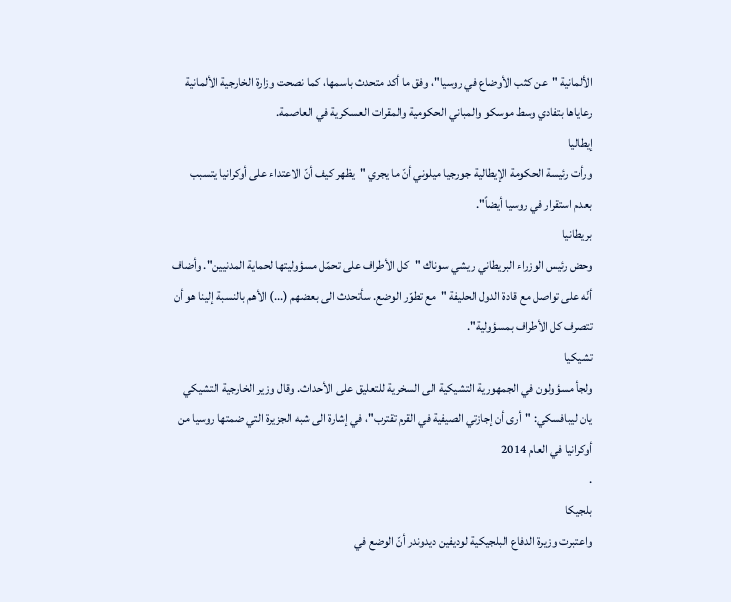الألمانية "عن كثب الأوضاع في روسيا"، وفق ما أكد متحدث باسمها، كما نصحت وزارة الخارجية الألمانية رعاياها بتفادي وسط موسكو والمباني الحكومية والمقرات العسكرية في العاصمة.
إيطاليا
ورأت رئيسة الحكومة الإيطالية جورجيا ميلوني أنّ ما يجري "يظهر كيف أنّ الاعتداء على أوكرانيا يتسبب بعدم استقرار في روسيا أيضاً".
بريطانيا
وحض رئيس الوزراء البريطاني ريشي سوناك "كل الأطراف على تحمّل مسؤوليتها لحماية المدنيين". وأضاف أنّه على تواصل مع قادة الدول الحليفة "مع تطوّر الوضع. سأتحدث الى بعضهم (...) الأهم بالنسبة إلينا هو أن تتصرف كل الأطراف بمسؤولية".
تشيكيا
ولجأ مسؤولون في الجمهورية التشيكية الى السخرية للتعليق على الأحداث. وقال وزير الخارجية التشيكي يان ليبافسكي: "أرى أن إجازتي الصيفية في القرم تقترب"، في إشارة الى شبه الجزيرة التي ضمتها روسيا من أوكرانيا في العام 2014
.
بلجيكا
واعتبرت وزيرة الدفاع البلجيكية لوديفين ديدوندر أنّ الوضع في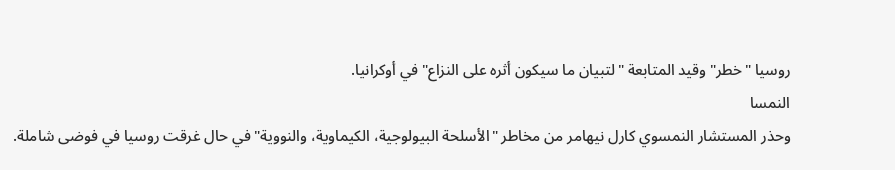روسيا "خطر" وقيد المتابعة "لتبيان ما سيكون أثره على النزاع" في أوكرانيا.
النمسا
وحذر المستشار النمسوي كارل نيهامر من مخاطر "الأسلحة البيولوجية، الكيماوية، والنووية" في حال غرقت روسيا في فوضى شاملة.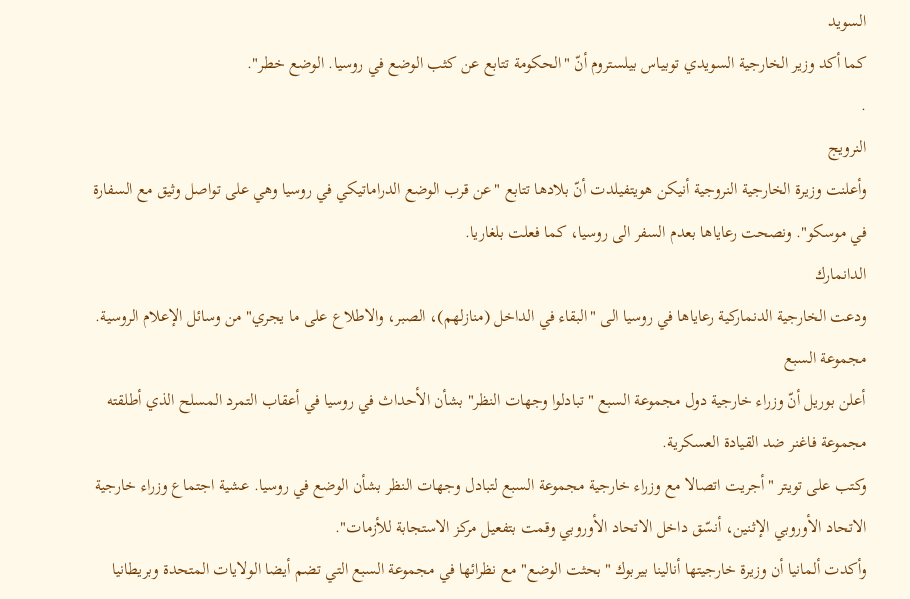السويد
كما أكد وزير الخارجية السويدي توبياس بيلستروم أنّ "الحكومة تتابع عن كثب الوضع في روسيا. الوضع خطر".
.
النرويج
وأعلنت وزيرة الخارجية النروجية أنيكن هويتفيلدت أنّ بلادها تتابع "عن قرب الوضع الدراماتيكي في روسيا وهي على تواصل وثيق مع السفارة في موسكو". ونصحت رعاياها بعدم السفر الى روسيا، كما فعلت بلغاريا.
الدانمارك
ودعت الخارجية الدنماركية رعاياها في روسيا الى "البقاء في الداخل (منازلهم)، الصبر، والاطلاع على ما يجري" من وسائل الإعلام الروسية.
مجموعة السبع
أعلن بوريل أنّ وزراء خارجية دول مجموعة السبع "تبادلوا وجهات النظر" بشأن الأحداث في روسيا في أعقاب التمرد المسلح الذي أطلقته مجموعة فاغنر ضد القيادة العسكرية.
وكتب على تويتر "أجريت اتصالا مع وزراء خارجية مجموعة السبع لتبادل وجهات النظر بشأن الوضع في روسيا. عشية اجتماع وزراء خارجية الاتحاد الأوروبي الإثنين، أنسّق داخل الاتحاد الأوروبي وقمت بتفعيل مركز الاستجابة للأزمات".
وأكدت ألمانيا أن وزيرة خارجيتها أنالينا بيربوك "بحثت الوضع" مع نظرائها في مجموعة السبع التي تضم أيضا الولايات المتحدة وبريطانيا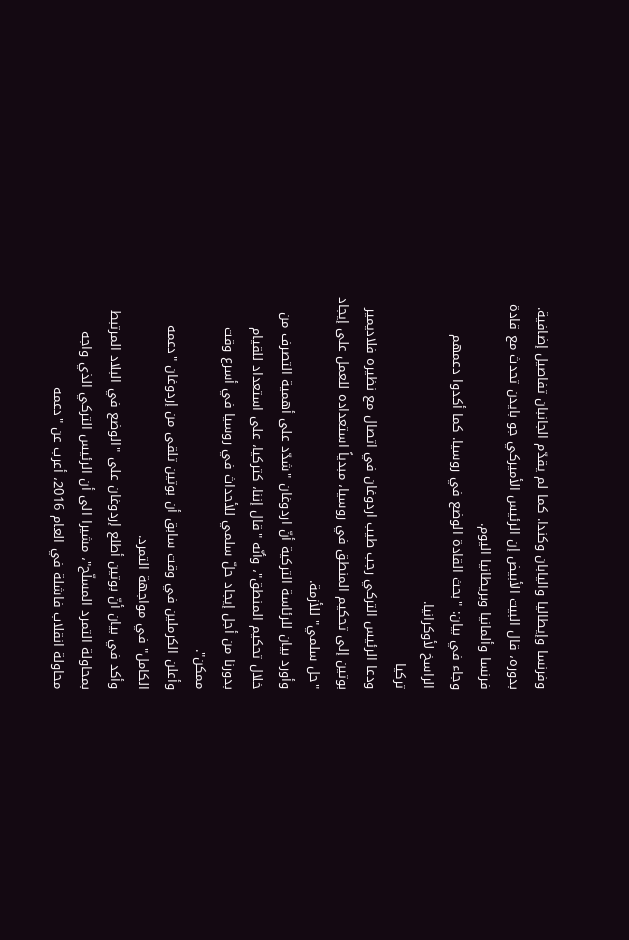وفرنسا وإيطاليا واليابان وكندا. كما لم يقدّم الجانبان تفاصيل إضافية.
بدوره، قال البيت الأبيض إن الرئيس الأميركي جو بايدن تحدث مع قادة فرنسا وألمانيا وبريطانيا اليوم.
وجاء في بيان: "بحث القادة الوضع في روسيا. كما أكدوا دعمهم الراسخ لأوكرانيا.
تركيا
ودعا الرئيس التركي رجب طيب اردوغان في اتصال مع نظيره فلاديمير بوتين إلى تحكيم المنطق في روسيا، مبدياً استعداده للعمل على إيجاد "حل سلمي" للأزمة.
وأورد بيان للرئاسة التركية أنّ اردوغان "شدّد على أهمية التصرف من خلال تحكيم المنطق"، وأنّه "قال إننا، كتركيا، على استعداد للقيام بدورنا من أجل إيجاد حلّ سلمي للأحداث في روسيا في أسرع وقت ممكن".
وأعلن الكرملين في وقت سابق أن بوتين تلقى من إردوغان "دعمه الكامل" في مواجهة التمرد.
وأكد في بيان أنّ بوتين أطلع إردوغان على "الوضع في البلاد المرتبط بمحاولة التمرد المسلّح"، مشيرا الى أن الرئيس التركي الذي واجه محاولة انقلاب فاشلة في العام 2016، أعرب عن "دعمه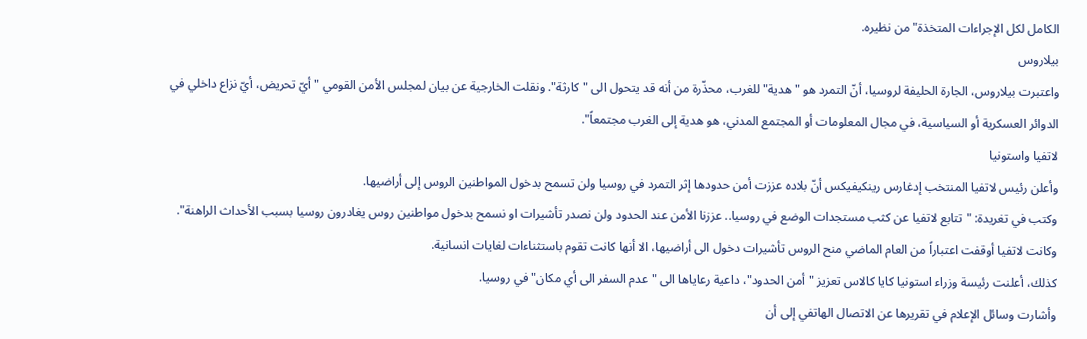الكامل لكل الإجراءات المتخذة" من نظيره.
بيلاروس
واعتبرت بيلاروس، الجارة الحليفة لروسيا، أنّ التمرد هو "هدية" للغرب، محذّرة من أنه قد يتحول الى "كارثة". ونقلت الخارجية عن بيان لمجلس الأمن القومي "أيّ تحريض، أيّ نزاع داخلي في الدوائر العسكرية أو السياسية، في مجال المعلومات أو المجتمع المدني، هو هدية إلى الغرب مجتمعاً".
لاتفيا واستونيا
وأعلن رئيس لاتفيا المنتخب إدغارس رينكيفيكس أنّ بلاده عززت أمن حدودها إثر التمرد في روسيا ولن تسمح بدخول المواطنين الروس إلى أراضيها.
وكتب في تغريدة: "تتابع لاتفيا عن كثب مستجدات الوضع في روسيا.. عززنا الأمن عند الحدود ولن نصدر تأشيرات او نسمح بدخول مواطنين روس يغادرون روسيا بسبب الأحداث الراهنة".
وكانت لاتفيا أوقفت اعتباراً من العام الماضي منح الروس تأشيرات دخول الى أراضيها، الا أنها كانت تقوم باستثناءات لغايات انسانية.
كذلك، أعلنت رئيسة وزراء استونيا كايا كالاس تعزيز "أمن الحدود"، داعية رعاياها الى "عدم السفر الى أي مكان" في روسيا.
وأشارت وسائل الإعلام في تقريرها عن الاتصال الهاتفي إلى أن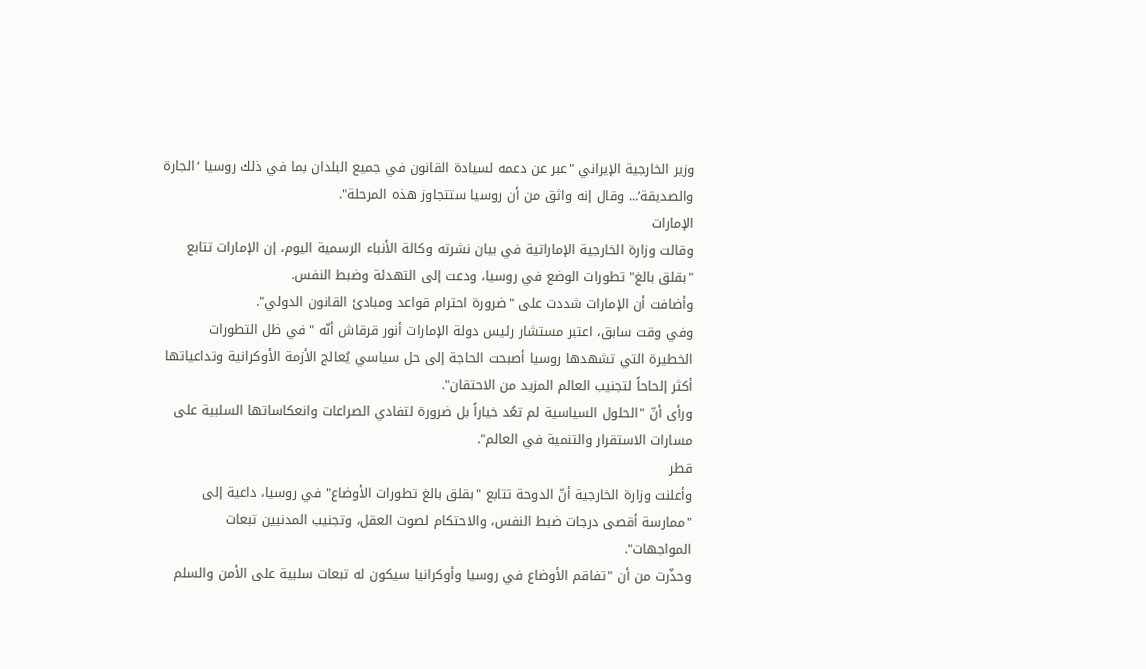وزير الخارجية الإيراني "عبر عن دعمه لسيادة القانون في جميع البلدان بما في ذلك روسيا ‘الجارة والصديقة’... وقال إنه واثق من أن روسيا ستتجاوز هذه المرحلة".
الإمارات
وقالت وزارة الخارجية الإماراتية في بيان نشرته وكالة الأنباء الرسمية اليوم، إن الإمارات تتابع "بقلق بالغ" تطورات الوضع في روسيا، ودعت إلى التهدئة وضبط النفس.
وأضافت أن الإمارات شددت على "ضرورة احترام قواعد ومبادئ القانون الدولي".
وفي وقت سابق، اعتبر مستشار رئيس دولة الإمارات أنور قرقاش أنّه "في ظل التطورات الخطيرة التي تشهدها روسيا أصبحت الحاجة إلى حل سياسي يُعالج الأزمة الأوكرانية وتداعياتها أكثر إلحاحاً لتجنيب العالم المزيد من الاحتقان".
ورأى أنّ "الحلول السياسية لم تعُد خياراً بل ضرورة لتفادي الصراعات وانعكاساتها السلبية على مسارات الاستقرار والتنمية في العالم".
قطر
وأعلنت وزارة الخارجية أنّ الدوحة تتابع "بقلق بالغ تطورات الأوضاع" في روسيا، داعية إلى "ممارسة أقصى درجات ضبط النفس، والاحتكام لصوت العقل، وتجنيب المدنيين تبعات المواجهات".
وحذّرت من أن "تفاقم الأوضاع في روسيا وأوكرانيا سيكون له تبعات سلبية على الأمن والسلم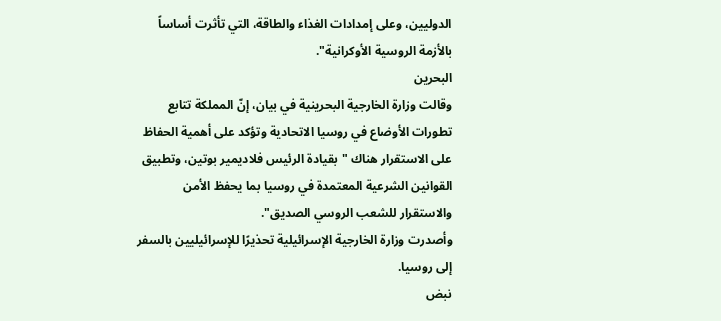الدوليين، وعلى إمدادات الغذاء والطاقة، التي تأثرت أساساً بالأزمة الروسية الأوكرانية".
البحرين
وقالت وزارة الخارجية البحرينية في بيان، إنّ المملكة تتابع تطورات الأوضاع في روسيا الاتحادية وتؤكد على أهمية الحفاظ على الاستقرار هناك "بقيادة الرئيس فلاديمير بوتين، وتطبيق القوانين الشرعية المعتمدة في روسيا بما يحفظ الأمن والاستقرار للشعب الروسي الصديق".
وأصدرت وزارة الخارجية الإسرائيلية تحذيرًا للإسرائيليين بالسفر إلى روسيا.
نبض